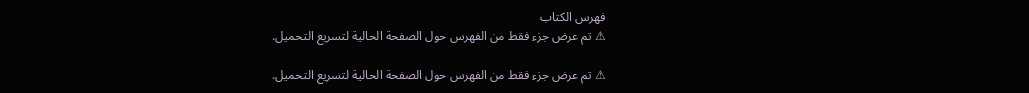فهرس الكتاب
⚠ تم عرض جزء فقط من الفهرس حول الصفحة الحالية لتسريع التحميل.

⚠ تم عرض جزء فقط من الفهرس حول الصفحة الحالية لتسريع التحميل.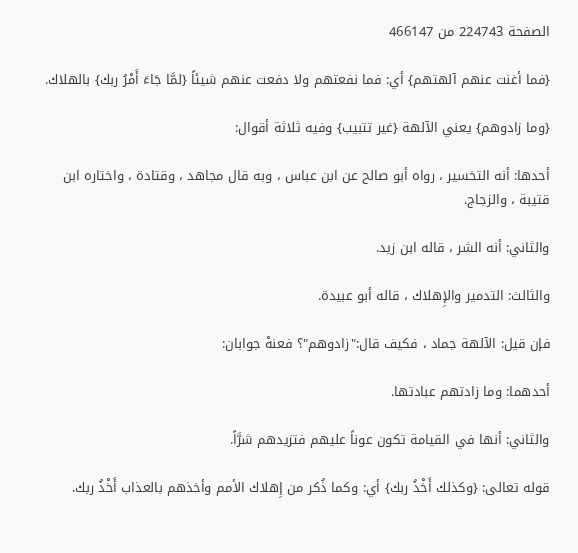الصفحة 224743 من 466147

{فما أغنت عنهم آلهتهم} أي: فما نفعتهم ولا دفعت عنهم شيئاً {لمَّا جَاءَ أَمْرُ ربك} بالهلاك.

{وما زادوهم} يعني الآلهة {غير تتبيب} وفيه ثلاثة أقوال:

أحدها: أنه التخسير ، رواه أبو صالح عن ابن عباس ، وبه قال مجاهد ، وقتادة ، واختاره ابن قتيبة ، والزجاج.

والثاني: أنه الشر ، قاله ابن زيد.

والثالث: التدمير والإِهلاك ، قاله أبو عبيدة.

فإن قيل: الآلهة جماد ، فكيف قال:"زادوهم"؟ فعنهْ جوابان:

أحدهما: وما زادتهم عبادتها.

والثاني: أنها في القيامة تكون عوناً عليهم فتزيدهم شرَّاً.

قوله تعالى: {وكذلك أَخْذُ ربك} أي: وكما ذُكر من إِهلاك الأمم وأخذهم بالعذاب أَخْذُ ربك.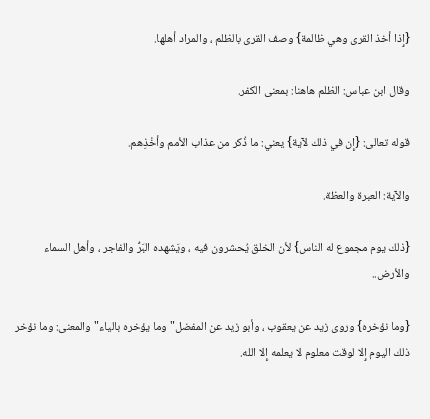{إِذا أخذ القرى وهي ظالمة} وصف القرى بالظلم ، والمراد أهلها.

وقال ابن عباس: الظلم هاهنا: بمعنى الكفر.

قوله تعالى: {إِن في ذلك لآية} يعني: ما ذُكر من عذاب الأمم وأخْذِهم.

والآية: العبرة والعظة.

{ذلك يوم مجموع له الناس} لأن الخلق يُحشرون فيه ، ويَشهده البَرُّ والفاجر ، وأهل السماء والأرض..

{وما نؤخره} وروى زيد عن يعقوب ، وأبو زيد عن المفضل"وما يؤخره بالياء"والمعنى: وما نؤخر ذلك اليوم إِلا لوقت معلوم لا يعلمه إِلا الله.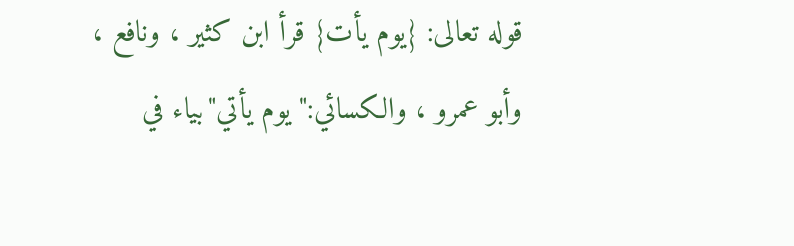قوله تعالى: {يوم يأت} قرأ ابن كثير ، ونافع ، وأبو عمرو ، والكسائي:"يوم يأتي"بياء في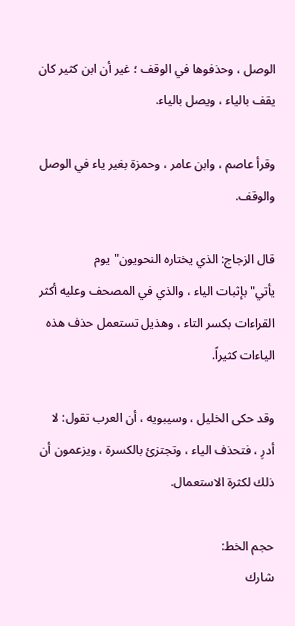الوصل ، وحذفوها في الوقف ؛ غير أن ابن كثير كان يقف بالياء ، ويصل بالياء.

وقرأ عاصم ، وابن عامر ، وحمزة بغير ياء في الوصل والوقف.

قال الزجاج: الذي يختاره النحويون"يوم يأتي"بإثبات الياء ، والذي في المصحف وعليه أكثر القراءات بكسر التاء ، وهذيل تستعمل حذف هذه الياءات كثيراً.

وقد حكى الخليل ، وسيبويه ، أن العرب تقول: لا أدرِ ، فتحذف الياء ، وتجتزئ بالكسرة ، ويزعمون أن ذلك لكثرة الاستعمال.

حجم الخط:
شارك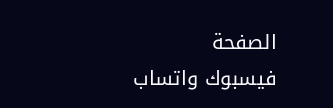الصفحة
فيسبوك واتساب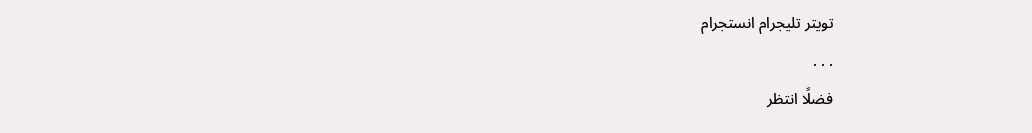تويتر تليجرام انستجرام
. . .
فضلًا انتظر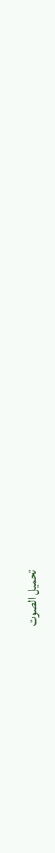تحميل الصوت